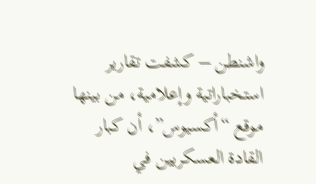واشنطن – كشفت تقارير استخباراتية وإعلامية، من بينها موقع “أكسيوس”، أن كبار القادة العسكريين في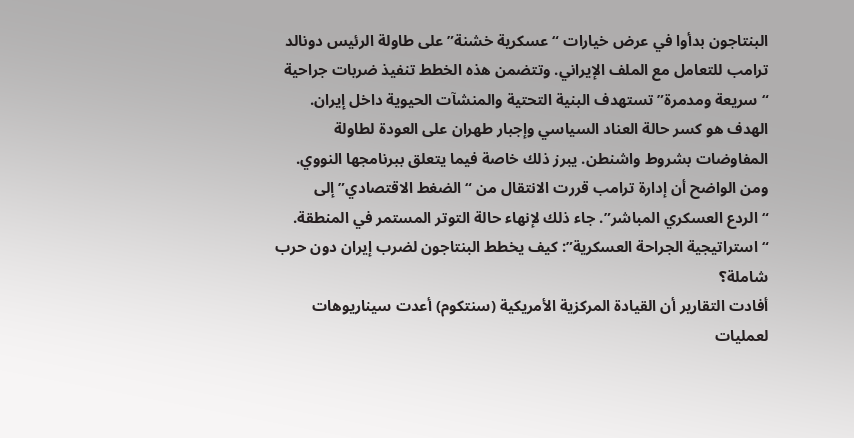البنتاجون بدأوا في عرض خيارات “عسكرية خشنة” على طاولة الرئيس دونالد ترامب للتعامل مع الملف الإيراني. وتتضمن هذه الخطط تنفيذ ضربات جراحية “سريعة ومدمرة” تستهدف البنية التحتية والمنشآت الحيوية داخل إيران. الهدف هو كسر حالة العناد السياسي وإجبار طهران على العودة لطاولة المفاوضات بشروط واشنطن. يبرز ذلك خاصة فيما يتعلق ببرنامجها النووي. ومن الواضح أن إدارة ترامب قررت الانتقال من “الضغط الاقتصادي” إلى “الردع العسكري المباشر”. جاء ذلك لإنهاء حالة التوتر المستمر في المنطقة.
“استراتيجية الجراحة العسكرية”: كيف يخطط البنتاجون لضرب إيران دون حرب شاملة؟
أفادت التقارير أن القيادة المركزية الأمريكية (سنتكوم) أعدت سيناريوهات لعمليات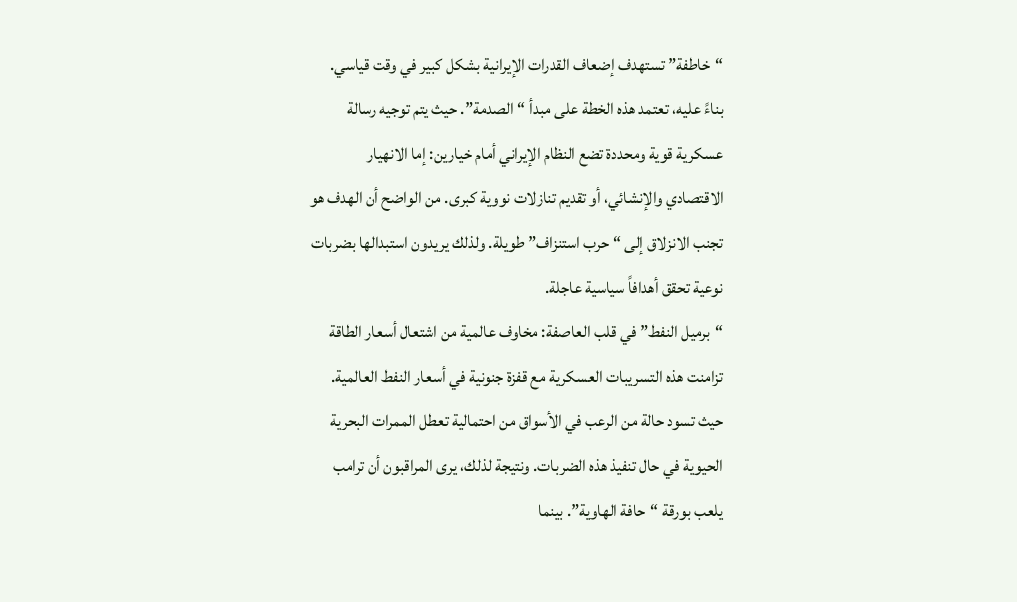“خاطفة” تستهدف إضعاف القدرات الإيرانية بشكل كبير في وقت قياسي. بناءً عليه، تعتمد هذه الخطة على مبدأ “الصدمة”. حيث يتم توجيه رسالة عسكرية قوية ومحددة تضع النظام الإيراني أمام خيارين: إما الانهيار الاقتصادي والإنشائي، أو تقديم تنازلات نووية كبرى. من الواضح أن الهدف هو تجنب الانزلاق إلى “حرب استنزاف” طويلة. ولذلك يريدون استبدالها بضربات نوعية تحقق أهدافاً سياسية عاجلة.
“برميل النفط” في قلب العاصفة: مخاوف عالمية من اشتعال أسعار الطاقة
تزامنت هذه التسريبات العسكرية مع قفزة جنونية في أسعار النفط العالمية. حيث تسود حالة من الرعب في الأسواق من احتمالية تعطل الممرات البحرية الحيوية في حال تنفيذ هذه الضربات. ونتيجة لذلك، يرى المراقبون أن ترامب يلعب بورقة “حافة الهاوية”. بينما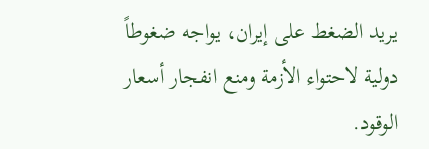يريد الضغط على إيران، يواجه ضغوطاً دولية لاحتواء الأزمة ومنع انفجار أسعار الوقود.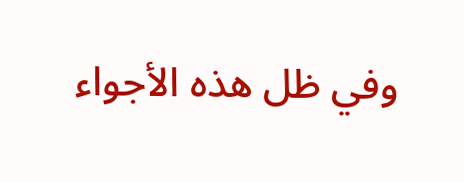وفي ظل هذه الأجواء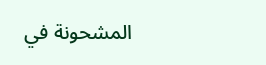المشحونة في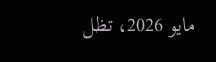مايو 2026، تظل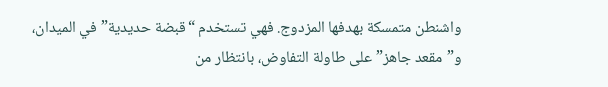واشنطن متمسكة بهدفها المزدوج. فهي تستخدم “قبضة حديدية” في الميدان، و”مقعد جاهز” على طاولة التفاوض، بانتظار من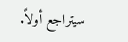سيتراجع أولاً.